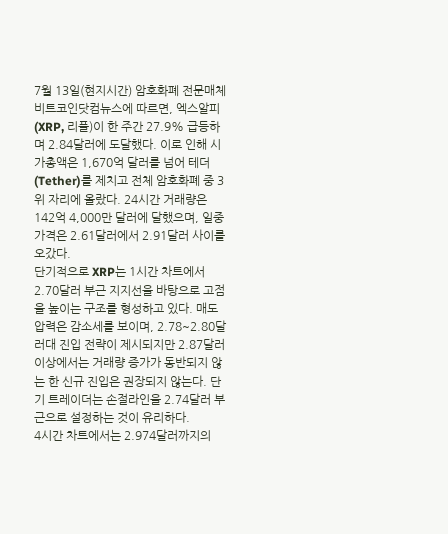7월 13일(현지시간) 암호화폐 전문매체 비트코인닷컴뉴스에 따르면, 엑스알피(XRP, 리플)이 한 주간 27.9% 급등하며 2.84달러에 도달했다. 이로 인해 시가총액은 1,670억 달러를 넘어 테더(Tether)를 제치고 전체 암호화폐 중 3위 자리에 올랐다. 24시간 거래량은 142억 4,000만 달러에 달했으며, 일중 가격은 2.61달러에서 2.91달러 사이를 오갔다.
단기적으로 XRP는 1시간 차트에서 2.70달러 부근 지지선을 바탕으로 고점을 높이는 구조를 형성하고 있다. 매도 압력은 감소세를 보이며, 2.78~2.80달러대 진입 전략이 제시되지만 2.87달러 이상에서는 거래량 증가가 동반되지 않는 한 신규 진입은 권장되지 않는다. 단기 트레이더는 손절라인을 2.74달러 부근으로 설정하는 것이 유리하다.
4시간 차트에서는 2.974달러까지의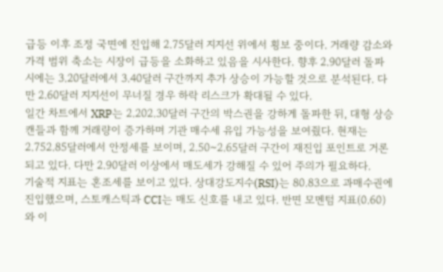급등 이후 조정 국면에 진입해 2.75달러 지지선 위에서 횡보 중이다. 거래량 감소와 가격 범위 축소는 시장이 급등을 소화하고 있음을 시사한다. 향후 2.90달러 돌파 시에는 3.20달러에서 3.40달러 구간까지 추가 상승이 가능할 것으로 분석된다. 다만 2.60달러 지지선이 무너질 경우 하락 리스크가 확대될 수 있다.
일간 차트에서 XRP는 2.202.30달러 구간의 박스권을 강하게 돌파한 뒤, 대형 상승 캔들과 함께 거래량이 증가하며 기관 매수세 유입 가능성을 보여줬다. 현재는 2.752.85달러에서 안정세를 보이며, 2.50~2.65달러 구간이 재진입 포인트로 거론되고 있다. 다만 2.90달러 이상에서 매도세가 강해질 수 있어 주의가 필요하다.
기술적 지표는 혼조세를 보이고 있다. 상대강도지수(RSI)는 80.83으로 과매수권에 진입했으며, 스토캐스틱과 CCI는 매도 신호를 내고 있다. 반면 모멘텀 지표(0.60)와 이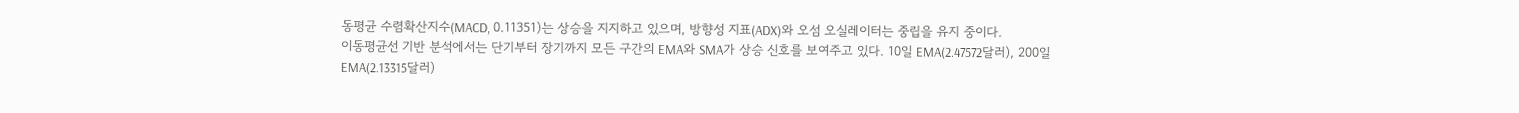동평균 수렴확산지수(MACD, 0.11351)는 상승을 지지하고 있으며, 방향성 지표(ADX)와 오섬 오실레이터는 중립을 유지 중이다.
이동평균선 기반 분석에서는 단기부터 장기까지 모든 구간의 EMA와 SMA가 상승 신호를 보여주고 있다. 10일 EMA(2.47572달러), 200일 EMA(2.13315달러)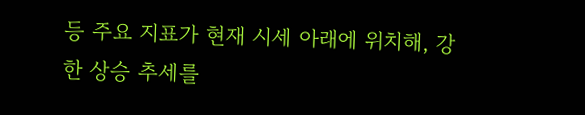등 주요 지표가 현재 시세 아래에 위치해, 강한 상승 추세를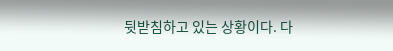뒷받침하고 있는 상황이다. 다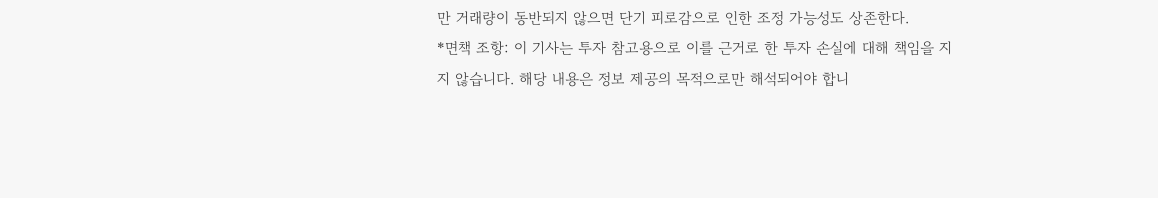만 거래량이 동반되지 않으면 단기 피로감으로 인한 조정 가능성도 상존한다.
*면책 조항: 이 기사는 투자 참고용으로 이를 근거로 한 투자 손실에 대해 책임을 지지 않습니다. 해당 내용은 정보 제공의 목적으로만 해석되어야 합니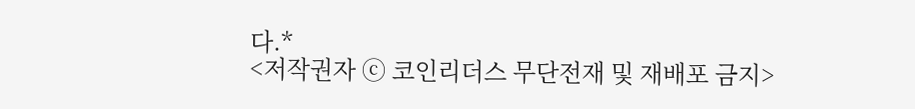다.*
<저작권자 ⓒ 코인리더스 무단전재 및 재배포 금지>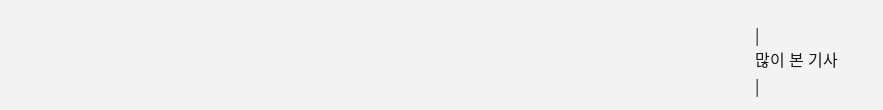|
많이 본 기사
|